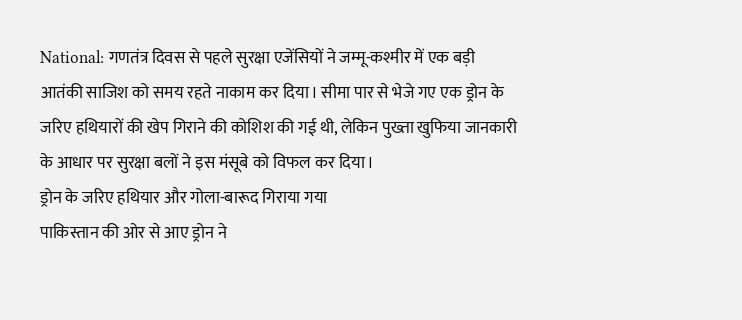National: गणतंत्र दिवस से पहले सुरक्षा एजेंसियों ने जम्मू-कश्मीर में एक बड़ी आतंकी साजिश को समय रहते नाकाम कर दिया। सीमा पार से भेजे गए एक ड्रोन के जरिए हथियारों की खेप गिराने की कोशिश की गई थी, लेकिन पुख्ता खुफिया जानकारी के आधार पर सुरक्षा बलों ने इस मंसूबे को विफल कर दिया।
ड्रोन के जरिए हथियार और गोला-बारूद गिराया गया
पाकिस्तान की ओर से आए ड्रोन ने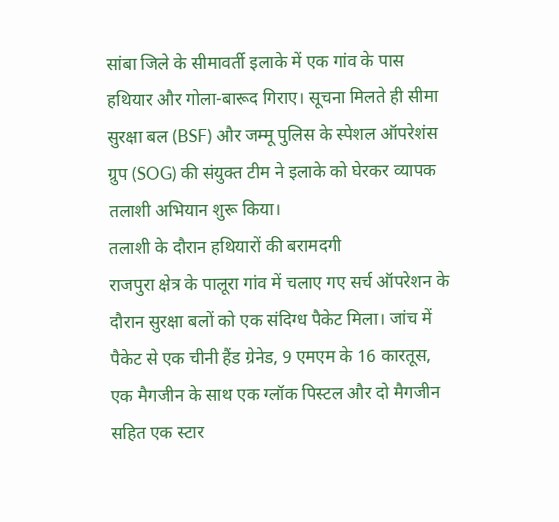सांबा जिले के सीमावर्ती इलाके में एक गांव के पास हथियार और गोला-बारूद गिराए। सूचना मिलते ही सीमा सुरक्षा बल (BSF) और जम्मू पुलिस के स्पेशल ऑपरेशंस ग्रुप (SOG) की संयुक्त टीम ने इलाके को घेरकर व्यापक तलाशी अभियान शुरू किया।
तलाशी के दौरान हथियारों की बरामदगी
राजपुरा क्षेत्र के पालूरा गांव में चलाए गए सर्च ऑपरेशन के दौरान सुरक्षा बलों को एक संदिग्ध पैकेट मिला। जांच में पैकेट से एक चीनी हैंड ग्रेनेड, 9 एमएम के 16 कारतूस, एक मैगजीन के साथ एक ग्लॉक पिस्टल और दो मैगजीन सहित एक स्टार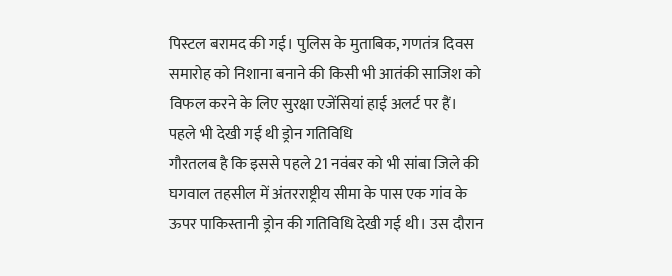पिस्टल बरामद की गई। पुलिस के मुताबिक, गणतंत्र दिवस समारोह को निशाना बनाने की किसी भी आतंकी साजिश को विफल करने के लिए सुरक्षा एजेंसियां हाई अलर्ट पर हैं।
पहले भी देखी गई थी ड्रोन गतिविधि
गौरतलब है कि इससे पहले 21 नवंबर को भी सांबा जिले की घगवाल तहसील में अंतरराष्ट्रीय सीमा के पास एक गांव के ऊपर पाकिस्तानी ड्रोन की गतिविधि देखी गई थी। उस दौरान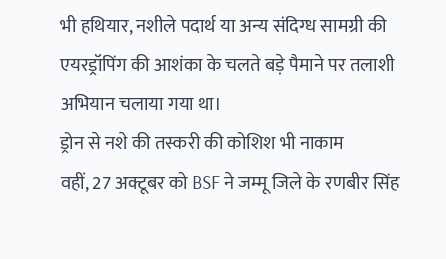भी हथियार, नशीले पदार्थ या अन्य संदिग्ध सामग्री की एयरड्रॉपिंग की आशंका के चलते बड़े पैमाने पर तलाशी अभियान चलाया गया था।
ड्रोन से नशे की तस्करी की कोशिश भी नाकाम
वहीं, 27 अक्टूबर को BSF ने जम्मू जिले के रणबीर सिंह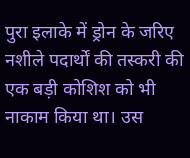पुरा इलाके में ड्रोन के जरिए नशीले पदार्थों की तस्करी की एक बड़ी कोशिश को भी नाकाम किया था। उस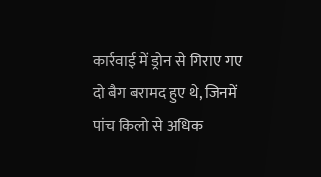कार्रवाई में ड्रोन से गिराए गए दो बैग बरामद हुए थे, जिनमें पांच किलो से अधिक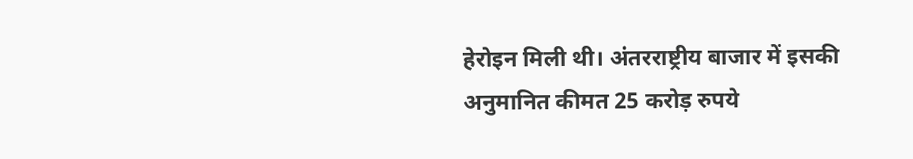हेरोइन मिली थी। अंतरराष्ट्रीय बाजार में इसकी अनुमानित कीमत 25 करोड़ रुपये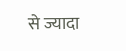से ज्यादा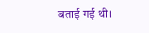बताई गई थी।